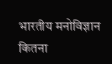भारतीय मनोविज्ञान कितना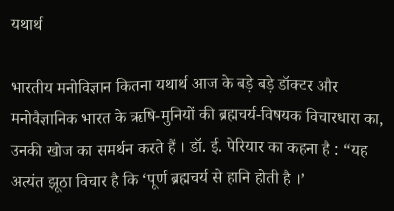यथार्थ

भारतीय मनोविज्ञान कितना यथार्थ आज के बड़े बड़े डॉक्टर और मनोवैज्ञानिक भारत के ऋषि-मुनियों की ब्रह्मचर्य-विषयक विचारधारा का, उनकी खोज का समर्थन करते हैं । डॉ. ई. पेरियार का कहना है : “यह अत्यंत झूठा विचार है कि ‘पूर्ण ब्रह्मचर्य से हानि होती है ।’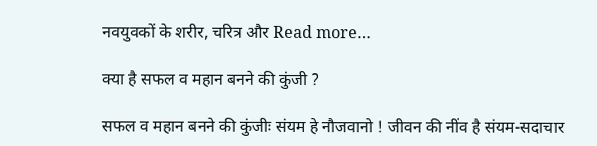नवयुवकों के शरीर, चरित्र और Read more…

क्या है सफल व महान बनने की कुंजी ?

सफल व महान बनने की कुंजीः संयम हे नौजवानो ! जीवन की नींव है संयम-सदाचार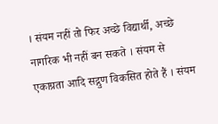। संयम नहीं तो फिर अच्छे विद्यार्थी, अच्छे नागरिक भी नहीं बन सकते । संयम से एकाग्रता आदि सद्गुण विकसित होते हैं । संयम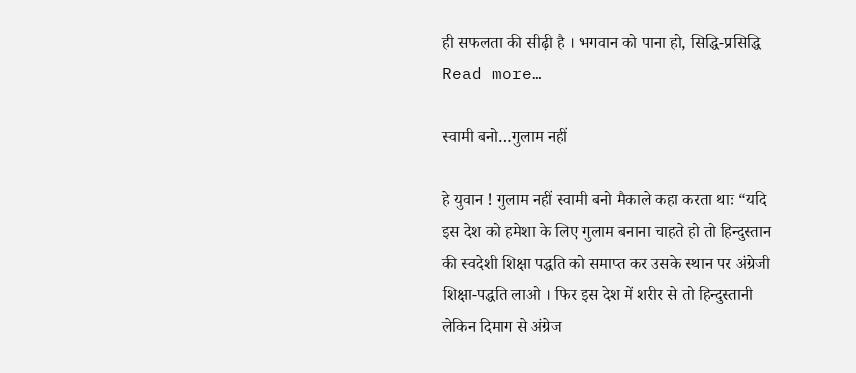ही सफलता की सीढ़ी है । भगवान को पाना हो, सिद्धि-प्रसिद्धि Read more…

स्वामी बनो…गुलाम नहीं

हे युवान ! गुलाम नहीं स्वामी बनो मैकाले कहा करता थाः “यदि इस देश को हमेशा के लिए गुलाम बनाना चाहते हो तो हिन्दुस्तान की स्वदेशी शिक्षा पद्धति को समाप्त कर उसके स्थान पर अंग्रेजी शिक्षा-पद्धति लाओ । फिर इस देश में शरीर से तो हिन्दुस्तानी लेकिन दिमाग से अंग्रेज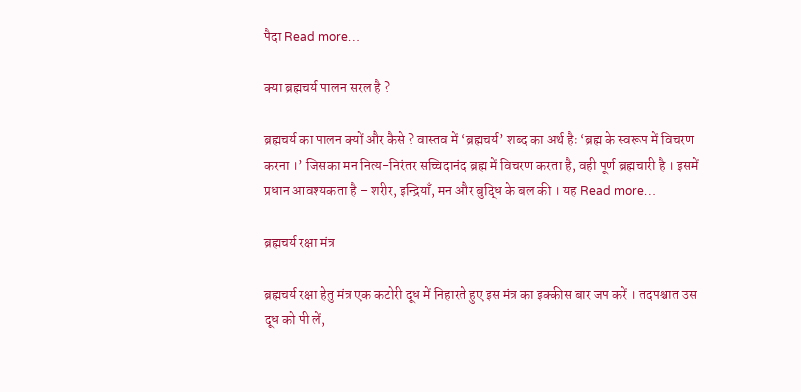पैदा Read more…

क्या ब्रह्मचर्य पालन सरल है ?

ब्रह्मचर्य का पालन क्यों और कैसे ? वास्तव में ‘ब्रह्मचर्य’ शब्द का अर्थ हैः ‘ब्रह्म के स्वरूप में विचरण करना ।’ जिसका मन नित्य-निरंतर सच्चिदानंद ब्रह्म में विचरण करता है, वही पूर्ण ब्रह्मचारी है । इसमें प्रधान आवश्यकता है – शरीर, इन्द्रियाँ, मन और बुद्धि के बल की । यह Read more…

ब्रह्मचर्य रक्षा मंत्र

ब्रह्मचर्य रक्षा हेतु मंत्र एक कटोरी दूध में निहारते हुए इस मंत्र का इक्कीस बार जप करें । तदपश्चात उस दूध को पी लें,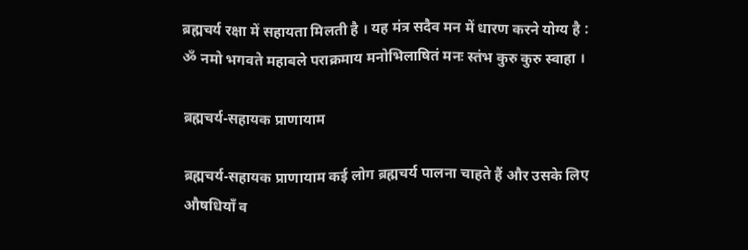ब्रह्मचर्य रक्षा में सहायता मिलती है । यह मंत्र सदैव मन में धारण करने योग्य है : ॐ नमो भगवते महाबले पराक्रमाय मनोभिलाषितं मनः स्तंभ कुरु कुरु स्वाहा ।

ब्रह्मचर्य-सहायक प्राणायाम

ब्रह्मचर्य-सहायक प्राणायाम कई लोग ब्रह्मचर्य पालना चाहते हैं और उसके लिए औषधियाँ व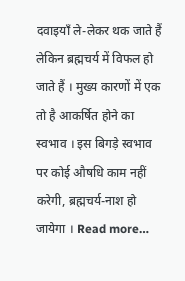दवाइयाँ ले-लेकर थक जाते हैं लेकिन ब्रह्मचर्य में विफल हो जाते हैं । मुख्य कारणों में एक तो है आकर्षित होने का स्वभाव । इस बिगड़े स्वभाव पर कोई औषधि काम नहीं करेगी, ब्रह्मचर्य-नाश हो जायेगा । Read more…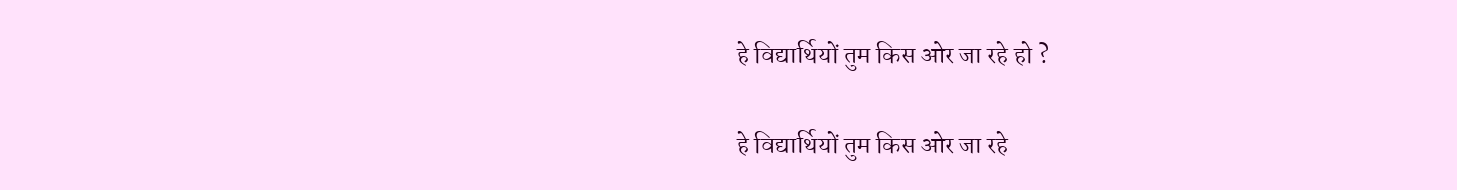हे विद्यार्थियों तुम किस ओर जा रहे हो ?

हे विद्यार्थियों तुम किस ओर जा रहे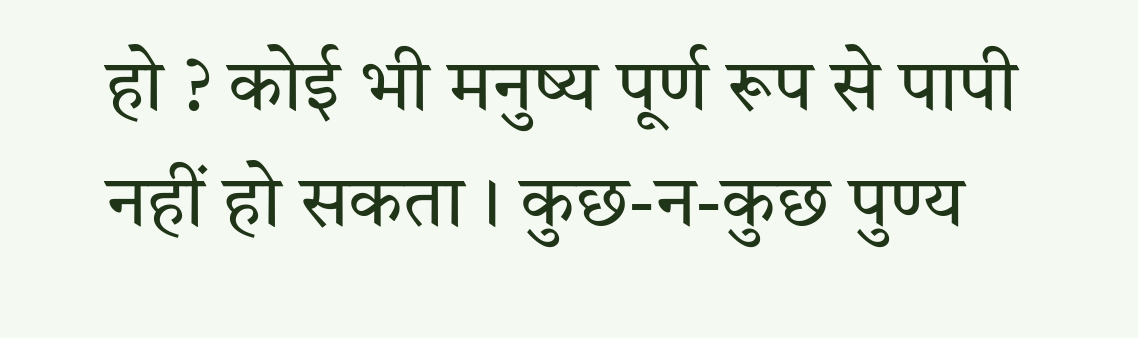हो ? कोई भी मनुष्य पूर्ण रूप से पापी नहीं हो सकता । कुछ-न-कुछ पुण्य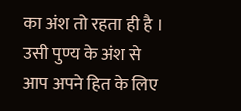का अंश तो रहता ही है । उसी पुण्य के अंश से आप अपने हित के लिए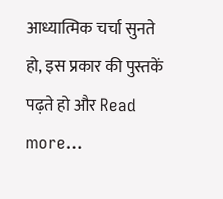आध्यात्मिक चर्चा सुनते हो, इस प्रकार की पुस्तकें पढ़ते हो और Read more…